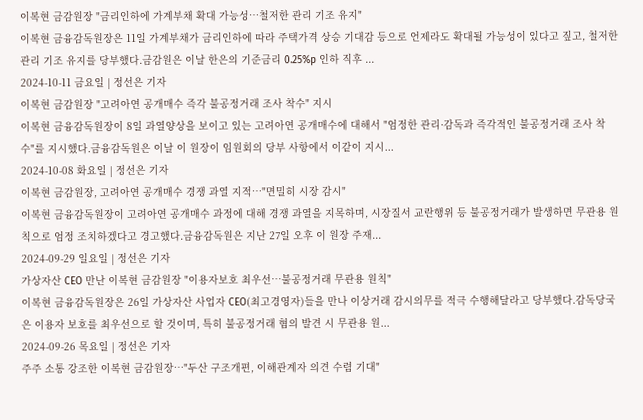이복현 금감원장 "금리인하에 가계부채 확대 가능성…철저한 관리 기조 유지"
이복현 금융감독원장은 11일 가계부채가 금리인하에 따라 주택가격 상승 기대감 등으로 언제라도 확대될 가능성이 있다고 짚고, 철저한 관리 기조 유지를 당부했다.금감원은 이날 한은의 기준금리 0.25%p 인하 직후 ...
2024-10-11 금요일 | 정선은 기자
이복현 금감원장 "고려아연 공개매수 즉각 불공정거래 조사 착수" 지시
이복현 금융감독원장이 8일 과열양상을 보이고 있는 고려아연 공개매수에 대해서 "엄정한 관리·감독과 즉각적인 불공정거래 조사 착수"를 지시했다.금융감독원은 이날 이 원장이 임원회의 당부 사항에서 이같이 지시...
2024-10-08 화요일 | 정선은 기자
이복현 금감원장, 고려아연 공개매수 경쟁 과열 지적…"면밀히 시장 감시"
이복현 금융감독원장이 고려아연 공개매수 과정에 대해 경쟁 과열을 지목하며, 시장질서 교란행위 등 불공정거래가 발생하면 무관용 원칙으로 엄정 조치하겠다고 경고했다.금융감독원은 지난 27일 오후 이 원장 주재...
2024-09-29 일요일 | 정선은 기자
가상자산 CEO 만난 이복현 금감원장 "이용자보호 최우선…불공정거래 무관용 원칙"
이복현 금융감독원장은 26일 가상자산 사업자 CEO(최고경영자)들을 만나 이상거래 감시의무를 적극 수행해달라고 당부했다.감독당국은 이용자 보호를 최우선으로 할 것이며, 특히 불공정거래 혐의 발견 시 무관용 원...
2024-09-26 목요일 | 정선은 기자
주주 소통 강조한 이복현 금감원장…"두산 구조개편, 이해관계자 의견 수렴 기대"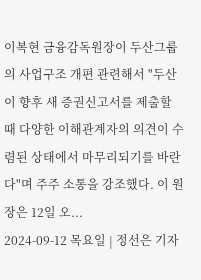이복현 금융감독원장이 두산그룹의 사업구조 개편 관련해서 "두산이 향후 새 증권신고서를 제출할 때 다양한 이해관계자의 의견이 수렴된 상태에서 마무리되기를 바란다"며 주주 소통을 강조했다. 이 원장은 12일 오...
2024-09-12 목요일 | 정선은 기자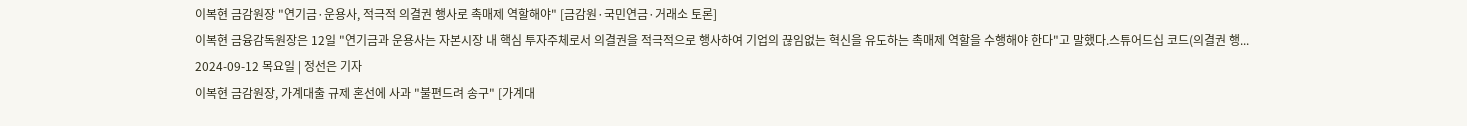이복현 금감원장 "연기금·운용사, 적극적 의결권 행사로 촉매제 역할해야" [금감원·국민연금·거래소 토론]
이복현 금융감독원장은 12일 "연기금과 운용사는 자본시장 내 핵심 투자주체로서 의결권을 적극적으로 행사하여 기업의 끊임없는 혁신을 유도하는 촉매제 역할을 수행해야 한다"고 말했다.스튜어드십 코드(의결권 행...
2024-09-12 목요일 | 정선은 기자
이복현 금감원장, 가계대출 규제 혼선에 사과 "불편드려 송구" [가계대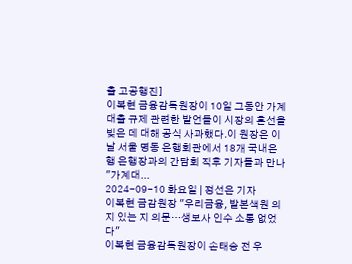출 고공행진]
이복현 금융감독원장이 10일 그동안 가계대출 규제 관련한 발언들이 시장의 혼선을 빚은 데 대해 공식 사과했다.이 원장은 이날 서울 명동 은행회관에서 18개 국내은행 은행장과의 간담회 직후 기자들과 만나 "가계대...
2024-09-10 화요일 | 정선은 기자
이복현 금감원장 "우리금융, 발본색원 의지 있는 지 의문…생보사 인수 소통 없었다"
이복현 금융감독원장이 손태승 전 우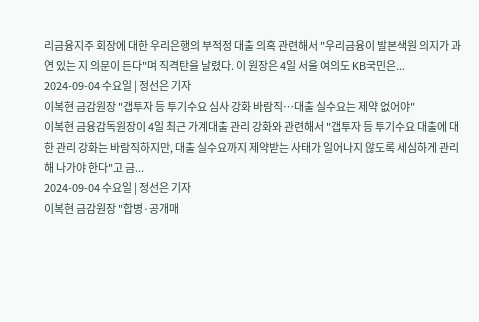리금융지주 회장에 대한 우리은행의 부적정 대출 의혹 관련해서 "우리금융이 발본색원 의지가 과연 있는 지 의문이 든다"며 직격탄을 날렸다. 이 원장은 4일 서울 여의도 KB국민은...
2024-09-04 수요일 | 정선은 기자
이복현 금감원장 "갭투자 등 투기수요 심사 강화 바람직…대출 실수요는 제약 없어야"
이복현 금융감독원장이 4일 최근 가계대출 관리 강화와 관련해서 "갭투자 등 투기수요 대출에 대한 관리 강화는 바람직하지만, 대출 실수요까지 제약받는 사태가 일어나지 않도록 세심하게 관리해 나가야 한다"고 금...
2024-09-04 수요일 | 정선은 기자
이복현 금감원장 "합병·공개매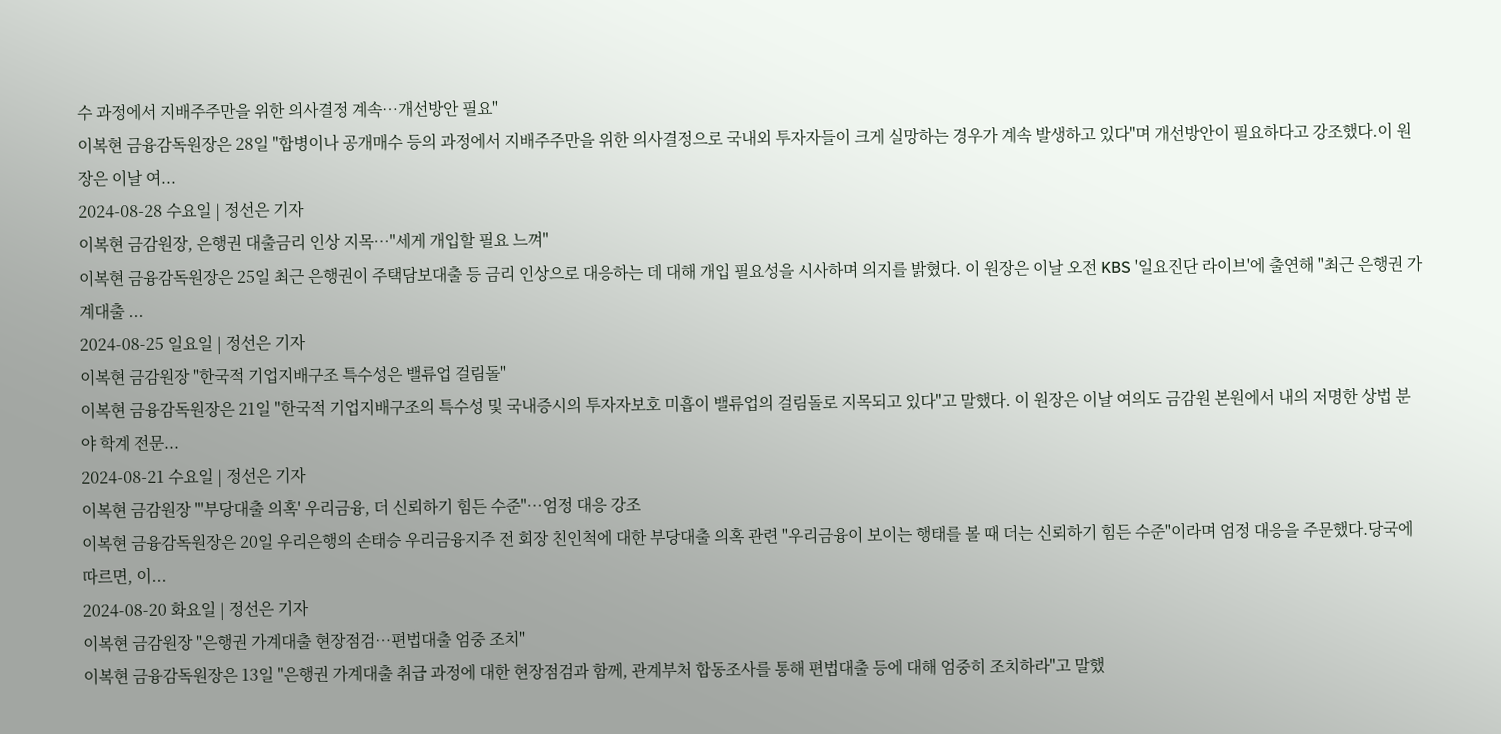수 과정에서 지배주주만을 위한 의사결정 계속…개선방안 필요"
이복현 금융감독원장은 28일 "합병이나 공개매수 등의 과정에서 지배주주만을 위한 의사결정으로 국내외 투자자들이 크게 실망하는 경우가 계속 발생하고 있다"며 개선방안이 필요하다고 강조했다.이 원장은 이날 여...
2024-08-28 수요일 | 정선은 기자
이복현 금감원장, 은행권 대출금리 인상 지목…"세게 개입할 필요 느껴"
이복현 금융감독원장은 25일 최근 은행권이 주택담보대출 등 금리 인상으로 대응하는 데 대해 개입 필요성을 시사하며 의지를 밝혔다. 이 원장은 이날 오전 KBS '일요진단 라이브'에 출연해 "최근 은행권 가계대출 ...
2024-08-25 일요일 | 정선은 기자
이복현 금감원장 "한국적 기업지배구조 특수성은 밸류업 걸림돌"
이복현 금융감독원장은 21일 "한국적 기업지배구조의 특수성 및 국내증시의 투자자보호 미흡이 밸류업의 걸림돌로 지목되고 있다"고 말했다. 이 원장은 이날 여의도 금감원 본원에서 내의 저명한 상법 분야 학계 전문...
2024-08-21 수요일 | 정선은 기자
이복현 금감원장 "'부당대출 의혹' 우리금융, 더 신뢰하기 힘든 수준"…엄정 대응 강조
이복현 금융감독원장은 20일 우리은행의 손태승 우리금융지주 전 회장 친인척에 대한 부당대출 의혹 관련 "우리금융이 보이는 행태를 볼 때 더는 신뢰하기 힘든 수준"이라며 엄정 대응을 주문했다.당국에 따르면, 이...
2024-08-20 화요일 | 정선은 기자
이복현 금감원장 "은행권 가계대출 현장점검…편법대출 엄중 조치"
이복현 금융감독원장은 13일 "은행권 가계대출 취급 과정에 대한 현장점검과 함께, 관계부처 합동조사를 통해 편법대출 등에 대해 엄중히 조치하라"고 말했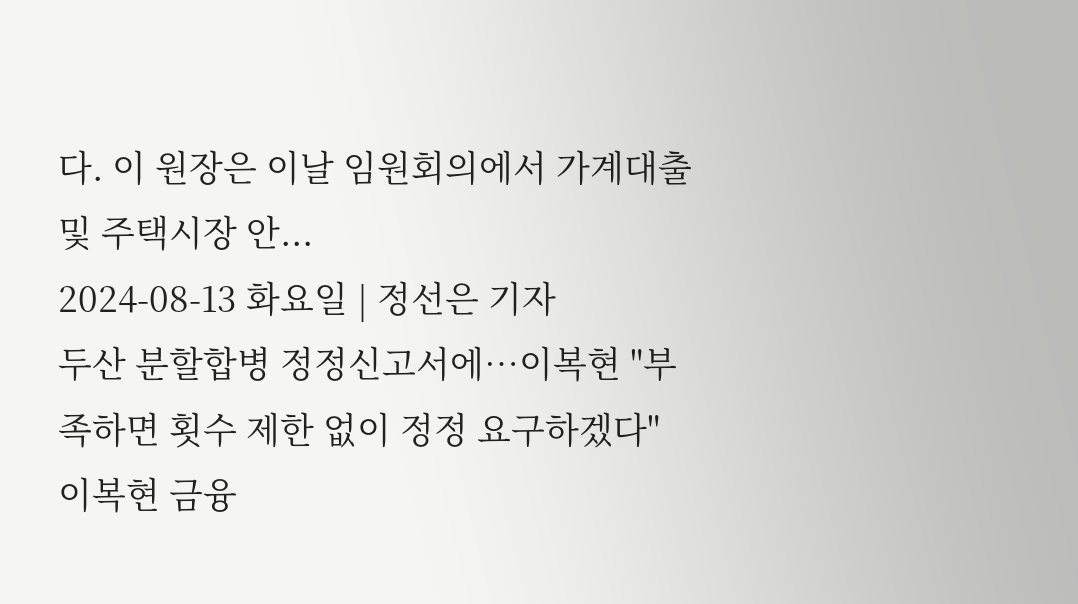다. 이 원장은 이날 임원회의에서 가계대출 및 주택시장 안...
2024-08-13 화요일 | 정선은 기자
두산 분할합병 정정신고서에…이복현 "부족하면 횟수 제한 없이 정정 요구하겠다"
이복현 금융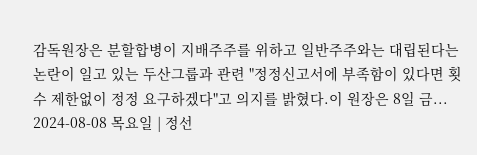감독원장은 분할합병이 지배주주를 위하고 일반주주와는 대립된다는 논란이 일고 있는 두산그룹과 관련 "정정신고서에 부족함이 있다면 횟수 제한없이 정정 요구하겠다"고 의지를 밝혔다.이 원장은 8일 금...
2024-08-08 목요일 | 정선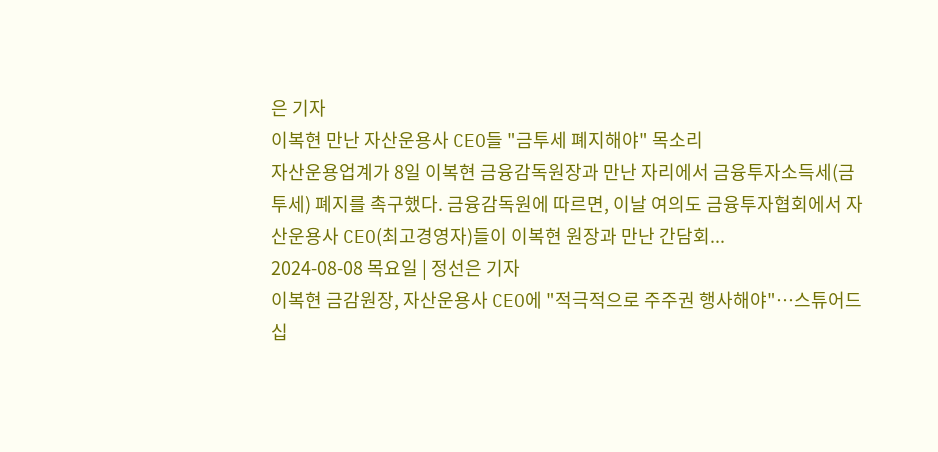은 기자
이복현 만난 자산운용사 CEO들 "금투세 폐지해야" 목소리
자산운용업계가 8일 이복현 금융감독원장과 만난 자리에서 금융투자소득세(금투세) 폐지를 촉구했다. 금융감독원에 따르면, 이날 여의도 금융투자협회에서 자산운용사 CEO(최고경영자)들이 이복현 원장과 만난 간담회...
2024-08-08 목요일 | 정선은 기자
이복현 금감원장, 자산운용사 CEO에 "적극적으로 주주권 행사해야"…스튜어드십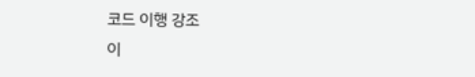코드 이행 강조
이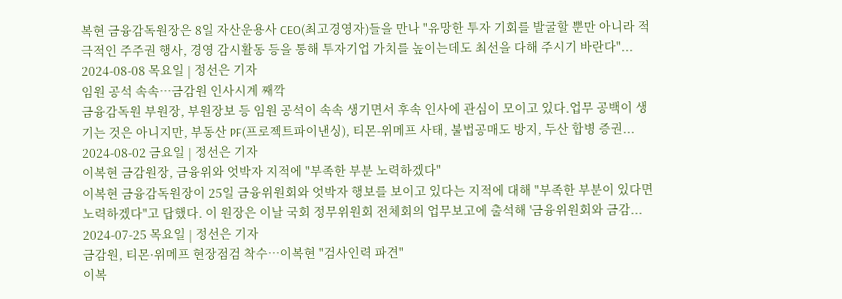복현 금융감독원장은 8일 자산운용사 CEO(최고경영자)들을 만나 "유망한 투자 기회를 발굴할 뿐만 아니라 적극적인 주주권 행사, 경영 감시활동 등을 통해 투자기업 가치를 높이는데도 최선을 다해 주시기 바란다"...
2024-08-08 목요일 | 정선은 기자
임원 공석 속속…금감원 인사시계 째깍
금융감독원 부원장, 부원장보 등 임원 공석이 속속 생기면서 후속 인사에 관심이 모이고 있다.업무 공백이 생기는 것은 아니지만, 부동산 PF(프로젝트파이낸싱), 티몬-위메프 사태, 불법공매도 방지, 두산 합병 증권...
2024-08-02 금요일 | 정선은 기자
이복현 금감원장, 금융위와 엇박자 지적에 "부족한 부분 노력하겠다"
이복현 금융감독원장이 25일 금융위원회와 엇박자 행보를 보이고 있다는 지적에 대해 "부족한 부분이 있다면 노력하겠다"고 답했다. 이 원장은 이날 국회 정무위원회 전체회의 업무보고에 출석해 '금융위원회와 금감...
2024-07-25 목요일 | 정선은 기자
금감원, 티몬·위메프 현장점검 착수…이복현 "검사인력 파견"
이복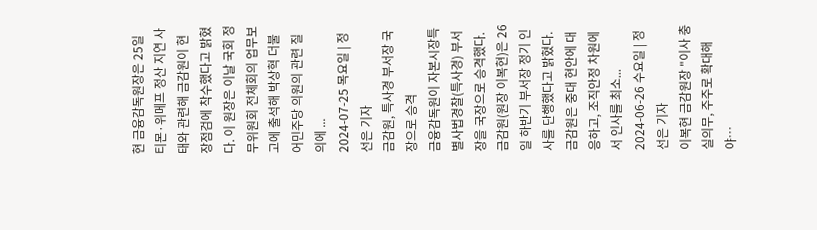현 금융감독원장은 25일 티몬·위메프 정산 지연 사태와 관련해 금감원이 현장점검에 착수했다고 밝혔다. 이 원장은 이날 국회 정무위원회 전체회의 업무보고에 출석해 박상혁 더불어민주당 의원의 관련 질의에 ...
2024-07-25 목요일 | 정선은 기자
금감원, 특사경 부서장 국장으로 승격
금융감독원이 자본시장특별사법경찰(특사경) 부서장을 국장으로 승격했다. 금감원(원장 이복현)은 26일 하반기 부서장 정기 인사를 단행했다고 밝혔다.금감원은 중대 현안에 대응하고, 조직안정 차원에서 인사를 최소...
2024-06-26 수요일 | 정선은 기자
이복현 금감원장 "이사 충실의무, 주주로 확대해야…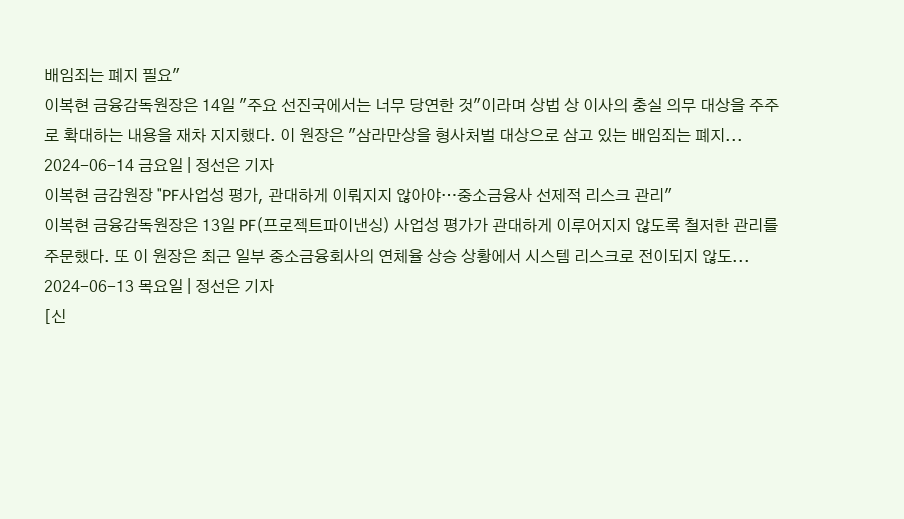배임죄는 폐지 필요"
이복현 금융감독원장은 14일 "주요 선진국에서는 너무 당연한 것"이라며 상법 상 이사의 충실 의무 대상을 주주로 확대하는 내용을 재차 지지했다. 이 원장은 "삼라만상을 형사처벌 대상으로 삼고 있는 배임죄는 폐지...
2024-06-14 금요일 | 정선은 기자
이복현 금감원장 "PF사업성 평가, 관대하게 이뤄지지 않아야…중소금융사 선제적 리스크 관리"
이복현 금융감독원장은 13일 PF(프로젝트파이낸싱) 사업성 평가가 관대하게 이루어지지 않도록 철저한 관리를 주문했다. 또 이 원장은 최근 일부 중소금융회사의 연체율 상승 상황에서 시스템 리스크로 전이되지 않도...
2024-06-13 목요일 | 정선은 기자
[신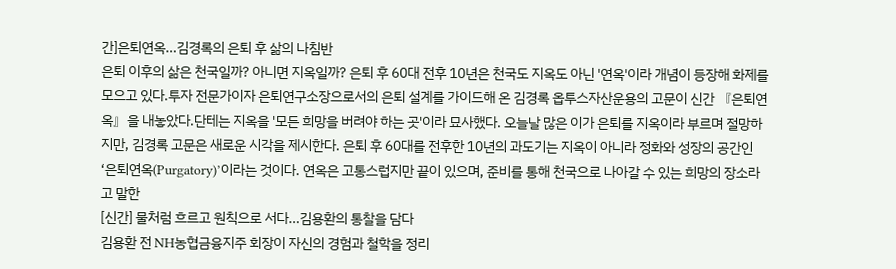간]은퇴연옥…김경록의 은퇴 후 삶의 나침반
은퇴 이후의 삶은 천국일까? 아니면 지옥일까? 은퇴 후 60대 전후 10년은 천국도 지옥도 아닌 '연옥'이라 개념이 등장해 화제를 모으고 있다.투자 전문가이자 은퇴연구소장으로서의 은퇴 설계를 가이드해 온 김경록 옵투스자산운용의 고문이 신간 『은퇴연옥』을 내놓았다.단테는 지옥을 '모든 희망을 버려야 하는 곳'이라 묘사했다. 오늘날 많은 이가 은퇴를 지옥이라 부르며 절망하지만, 김경록 고문은 새로운 시각을 제시한다. 은퇴 후 60대를 전후한 10년의 과도기는 지옥이 아니라 정화와 성장의 공간인 ‘은퇴연옥(Purgatory)’이라는 것이다. 연옥은 고통스럽지만 끝이 있으며, 준비를 통해 천국으로 나아갈 수 있는 희망의 장소라고 말한
[신간] 물처럼 흐르고 원칙으로 서다…김용환의 통찰을 담다
김용환 전 NH농협금융지주 회장이 자신의 경험과 철학을 정리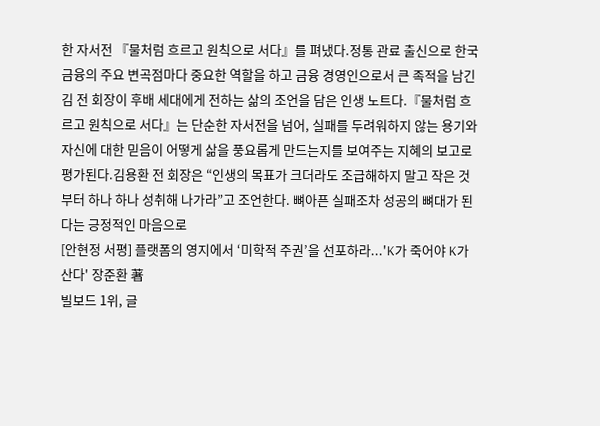한 자서전 『물처럼 흐르고 원칙으로 서다』를 펴냈다.정통 관료 출신으로 한국 금융의 주요 변곡점마다 중요한 역할을 하고 금융 경영인으로서 큰 족적을 남긴 김 전 회장이 후배 세대에게 전하는 삶의 조언을 담은 인생 노트다.『물처럼 흐르고 원칙으로 서다』는 단순한 자서전을 넘어, 실패를 두려워하지 않는 용기와 자신에 대한 믿음이 어떻게 삶을 풍요롭게 만드는지를 보여주는 지혜의 보고로 평가된다.김용환 전 회장은 “인생의 목표가 크더라도 조급해하지 말고 작은 것부터 하나 하나 성취해 나가라”고 조언한다. 뼈아픈 실패조차 성공의 뼈대가 된다는 긍정적인 마음으로
[안현정 서평] 플랫폼의 영지에서 ‘미학적 주권’을 선포하라...'K가 죽어야 K가 산다' 장준환 著
빌보드 1위, 글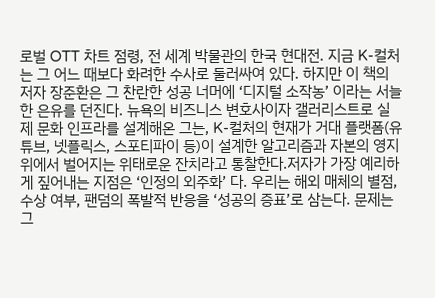로벌 OTT 차트 점령, 전 세계 박물관의 한국 현대전. 지금 K-컬처는 그 어느 때보다 화려한 수사로 둘러싸여 있다. 하지만 이 책의 저자 장준환은 그 찬란한 성공 너머에 ‘디지털 소작농’ 이라는 서늘한 은유를 던진다. 뉴욕의 비즈니스 변호사이자 갤러리스트로 실제 문화 인프라를 설계해온 그는, K-컬처의 현재가 거대 플랫폼(유튜브, 넷플릭스, 스포티파이 등)이 설계한 알고리즘과 자본의 영지 위에서 벌어지는 위태로운 잔치라고 통찰한다.저자가 가장 예리하게 짚어내는 지점은 ‘인정의 외주화’ 다. 우리는 해외 매체의 별점, 수상 여부, 팬덤의 폭발적 반응을 ‘성공의 증표’로 삼는다. 문제는 그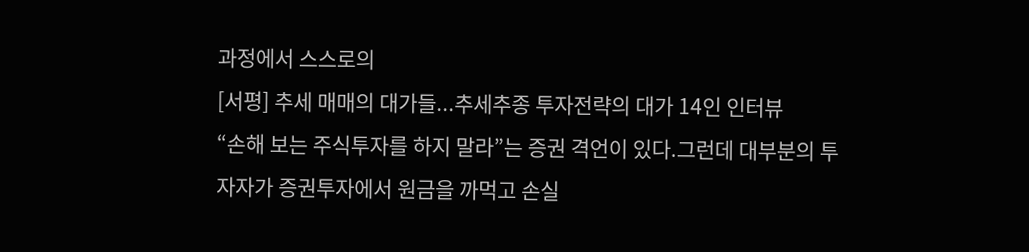과정에서 스스로의
[서평] 추세 매매의 대가들...추세추종 투자전략의 대가 14인 인터뷰
“손해 보는 주식투자를 하지 말라”는 증권 격언이 있다.그런데 대부분의 투자자가 증권투자에서 원금을 까먹고 손실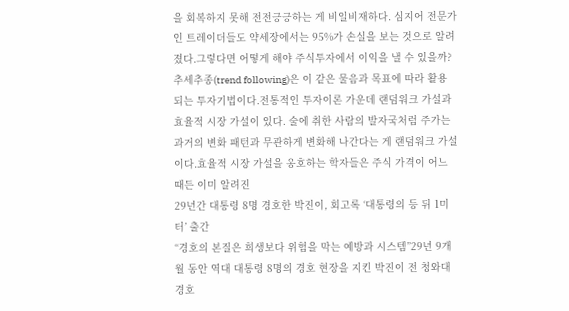을 회복하지 못해 전전긍긍하는 게 비일비재하다. 심지어 전문가인 트레이더들도 약세장에서는 95%가 손실을 보는 것으로 알려졌다.그렇다면 어떻게 해야 주식투자에서 이익을 낼 수 있을까? 추세추종(trend following)은 이 같은 물음과 목표에 따라 활용되는 투자기법이다.전통적인 투자이론 가운데 랜덤워크 가설과 효율적 시장 가설이 있다. 술에 취한 사람의 발자국처럼 주가는 과거의 변화 패턴과 무관하게 변화해 나간다는 게 랜덤워크 가설이다.효율적 시장 가설을 옹호하는 학자들은 주식 가격이 어느 때든 이미 알려진
29년간 대통령 8명 경호한 박진이, 회고록 ‘대통령의 등 뒤 1미터’ 출간
“경호의 본질은 희생보다 위험을 막는 예방과 시스템”29년 9개월 동안 역대 대통령 8명의 경호 현장을 지킨 박진이 전 청와대 경호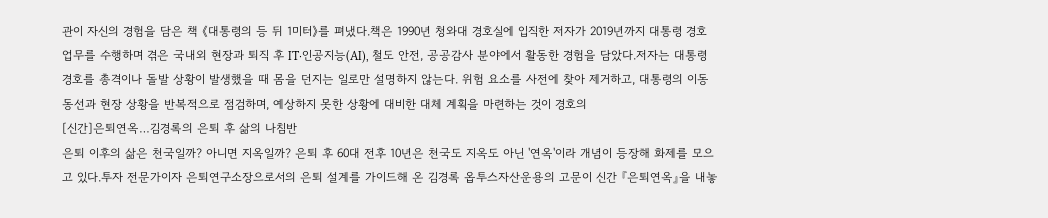관이 자신의 경험을 담은 책 《대통령의 등 뒤 1미터》를 펴냈다.책은 1990년 청와대 경호실에 입직한 저자가 2019년까지 대통령 경호 업무를 수행하며 겪은 국내외 현장과 퇴직 후 IT·인공지능(AI), 철도 안전, 공공감사 분야에서 활동한 경험을 담았다.저자는 대통령 경호를 총격이나 돌발 상황이 발생했을 때 몸을 던지는 일로만 설명하지 않는다. 위험 요소를 사전에 찾아 제거하고, 대통령의 이동 동선과 현장 상황을 반복적으로 점검하며, 예상하지 못한 상황에 대비한 대체 계획을 마련하는 것이 경호의
[신간]은퇴연옥…김경록의 은퇴 후 삶의 나침반
은퇴 이후의 삶은 천국일까? 아니면 지옥일까? 은퇴 후 60대 전후 10년은 천국도 지옥도 아닌 '연옥'이라 개념이 등장해 화제를 모으고 있다.투자 전문가이자 은퇴연구소장으로서의 은퇴 설계를 가이드해 온 김경록 옵투스자산운용의 고문이 신간 『은퇴연옥』을 내놓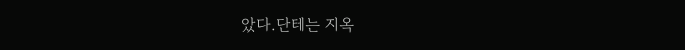았다.단테는 지옥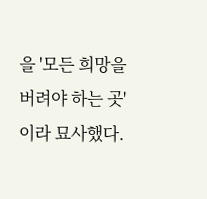을 '모든 희망을 버려야 하는 곳'이라 묘사했다.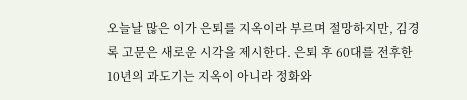오늘날 많은 이가 은퇴를 지옥이라 부르며 절망하지만, 김경록 고문은 새로운 시각을 제시한다. 은퇴 후 60대를 전후한 10년의 과도기는 지옥이 아니라 정화와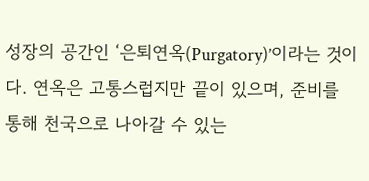성장의 공간인 ‘은퇴연옥(Purgatory)’이라는 것이다. 연옥은 고통스럽지만 끝이 있으며, 준비를 통해 천국으로 나아갈 수 있는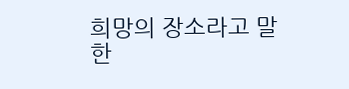희망의 장소라고 말한